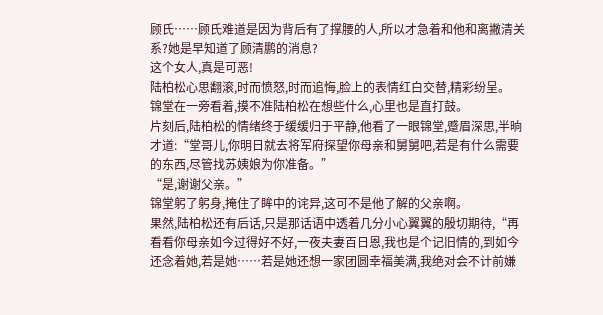顾氏……顾氏难道是因为背后有了撑腰的人,所以才急着和他和离撇清关系?她是早知道了顾清鹏的消息?
这个女人,真是可恶!
陆柏松心思翻滚,时而愤怒,时而追悔,脸上的表情红白交替,精彩纷呈。
锦堂在一旁看着,摸不准陆柏松在想些什么,心里也是直打鼓。
片刻后,陆柏松的情绪终于缓缓归于平静,他看了一眼锦堂,蹙眉深思,半晌才道:“堂哥儿,你明日就去将军府探望你母亲和舅舅吧,若是有什么需要的东西,尽管找苏姨娘为你准备。”
“是,谢谢父亲。”
锦堂躬了躬身,掩住了眸中的诧异,这可不是他了解的父亲啊。
果然,陆柏松还有后话,只是那话语中透着几分小心翼翼的殷切期待,“再看看你母亲如今过得好不好,一夜夫妻百日恩,我也是个记旧情的,到如今还念着她,若是她……若是她还想一家团圆幸福美满,我绝对会不计前嫌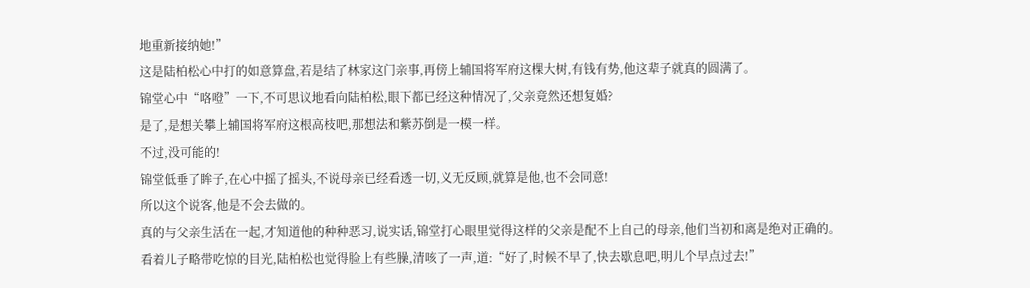地重新接纳她!”
这是陆柏松心中打的如意算盘,若是结了林家这门亲事,再傍上辅国将军府这棵大树,有钱有势,他这辈子就真的圆满了。
锦堂心中“咯噔”一下,不可思议地看向陆柏松,眼下都已经这种情况了,父亲竟然还想复婚?
是了,是想关攀上辅国将军府这根高枝吧,那想法和紫苏倒是一模一样。
不过,没可能的!
锦堂低垂了眸子,在心中摇了摇头,不说母亲已经看透一切,义无反顾,就算是他,也不会同意!
所以这个说客,他是不会去做的。
真的与父亲生活在一起,才知道他的种种恶习,说实话,锦堂打心眼里觉得这样的父亲是配不上自己的母亲,他们当初和离是绝对正确的。
看着儿子略带吃惊的目光,陆柏松也觉得脸上有些臊,清咳了一声,道:“好了,时候不早了,快去歇息吧,明儿个早点过去!”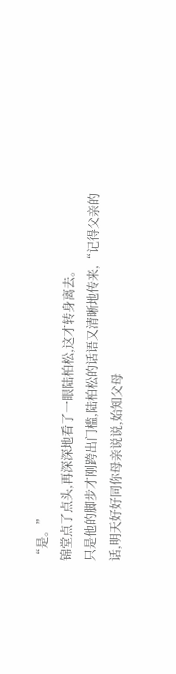“是。”
锦堂点了点头,再深深地看了一眼陆柏松,这才转身离去。
只是他的脚步才刚跨出门槛,陆柏松的话语又清晰地传来,“记得父亲的话,明天好好同你母亲说说,始知父母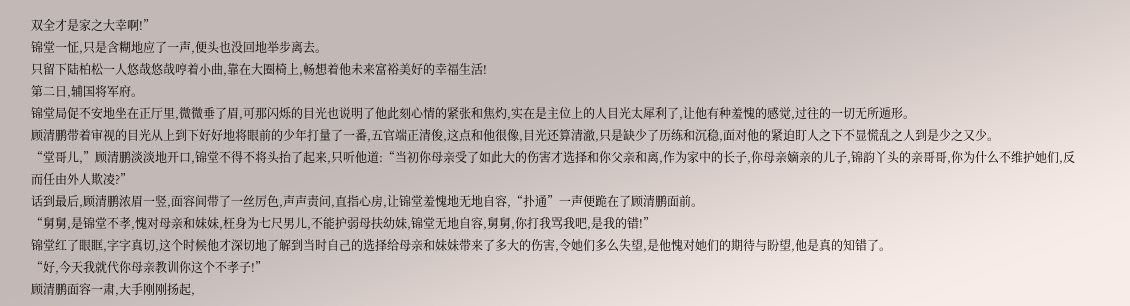双全才是家之大幸啊!”
锦堂一怔,只是含糊地应了一声,便头也没回地举步离去。
只留下陆柏松一人悠哉悠哉哼着小曲,靠在大圈椅上,畅想着他未来富裕美好的幸福生活!
第二日,辅国将军府。
锦堂局促不安地坐在正厅里,微微垂了眉,可那闪烁的目光也说明了他此刻心情的紧张和焦灼,实在是主位上的人目光太犀利了,让他有种羞愧的感觉,过往的一切无所遁形。
顾清鹏带着审视的目光从上到下好好地将眼前的少年打量了一番,五官端正清俊,这点和他很像,目光还算清澈,只是缺少了历练和沉稳,面对他的紧迫盯人之下不显慌乱之人到是少之又少。
“堂哥儿,”顾清鹏淡淡地开口,锦堂不得不将头抬了起来,只听他道:“当初你母亲受了如此大的伤害才选择和你父亲和离,作为家中的长子,你母亲嫡亲的儿子,锦韵丫头的亲哥哥,你为什么不维护她们,反而任由外人欺凌?”
话到最后,顾清鹏浓眉一竖,面容间带了一丝厉色,声声责问,直指心房,让锦堂羞愧地无地自容,“扑通”一声便跪在了顾清鹏面前。
“舅舅,是锦堂不孝,愧对母亲和妹妹,枉身为七尺男儿,不能护弱母扶幼妹,锦堂无地自容,舅舅,你打我骂我吧,是我的错!”
锦堂红了眼眶,字字真切,这个时候他才深切地了解到当时自己的选择给母亲和妹妹带来了多大的伤害,令她们多么失望,是他愧对她们的期待与盼望,他是真的知错了。
“好,今天我就代你母亲教训你这个不孝子!”
顾清鹏面容一肃,大手刚刚扬起,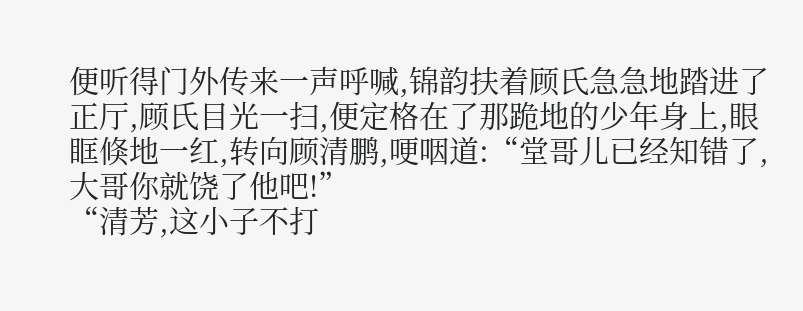便听得门外传来一声呼喊,锦韵扶着顾氏急急地踏进了正厅,顾氏目光一扫,便定格在了那跪地的少年身上,眼眶倏地一红,转向顾清鹏,哽咽道:“堂哥儿已经知错了,大哥你就饶了他吧!”
“清芳,这小子不打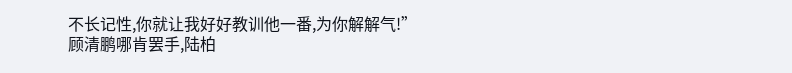不长记性,你就让我好好教训他一番,为你解解气!”
顾清鹏哪肯罢手,陆柏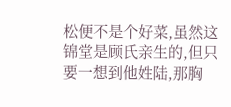松便不是个好菜,虽然这锦堂是顾氏亲生的,但只要一想到他姓陆,那胸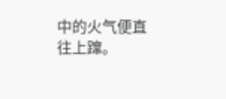中的火气便直往上蹿。